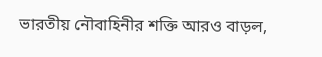ভারতীয় নৌবাহিনীর শক্তি আরও বাড়ল,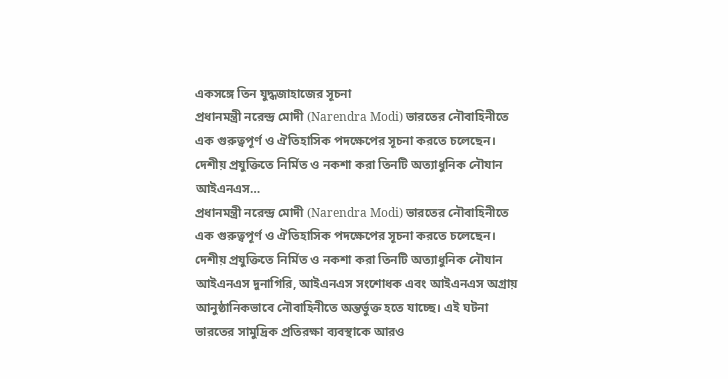একসঙ্গে তিন যুদ্ধজাহাজের সূচনা
প্রধানমন্ত্রী নরেন্দ্র মোদী (Narendra Modi) ভারতের নৌবাহিনীতে এক গুরুত্বপূর্ণ ও ঐতিহাসিক পদক্ষেপের সূচনা করতে চলেছেন। দেশীয় প্রযুক্তিতে নির্মিত ও নকশা করা তিনটি অত্যাধুনিক নৌযান আইএনএস…
প্রধানমন্ত্রী নরেন্দ্র মোদী (Narendra Modi) ভারতের নৌবাহিনীতে এক গুরুত্বপূর্ণ ও ঐতিহাসিক পদক্ষেপের সূচনা করতে চলেছেন। দেশীয় প্রযুক্তিতে নির্মিত ও নকশা করা তিনটি অত্যাধুনিক নৌযান আইএনএস দুনাগিরি, আইএনএস সংশোধক এবং আইএনএস অগ্রায় আনুষ্ঠানিকভাবে নৌবাহিনীতে অন্তর্ভুক্ত হতে যাচ্ছে। এই ঘটনা ভারতের সামুদ্রিক প্রতিরক্ষা ব্যবস্থাকে আরও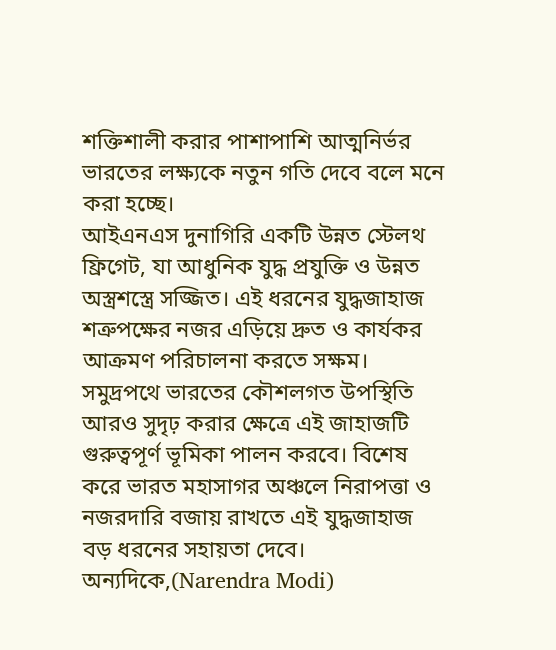শক্তিশালী করার পাশাপাশি আত্মনির্ভর ভারতের লক্ষ্যকে নতুন গতি দেবে বলে মনে করা হচ্ছে।
আইএনএস দুনাগিরি একটি উন্নত স্টেলথ ফ্রিগেট, যা আধুনিক যুদ্ধ প্রযুক্তি ও উন্নত অস্ত্রশস্ত্রে সজ্জিত। এই ধরনের যুদ্ধজাহাজ শত্রুপক্ষের নজর এড়িয়ে দ্রুত ও কার্যকর আক্রমণ পরিচালনা করতে সক্ষম। সমুদ্রপথে ভারতের কৌশলগত উপস্থিতি আরও সুদৃঢ় করার ক্ষেত্রে এই জাহাজটি গুরুত্বপূর্ণ ভূমিকা পালন করবে। বিশেষ করে ভারত মহাসাগর অঞ্চলে নিরাপত্তা ও নজরদারি বজায় রাখতে এই যুদ্ধজাহাজ বড় ধরনের সহায়তা দেবে।
অন্যদিকে,(Narendra Modi)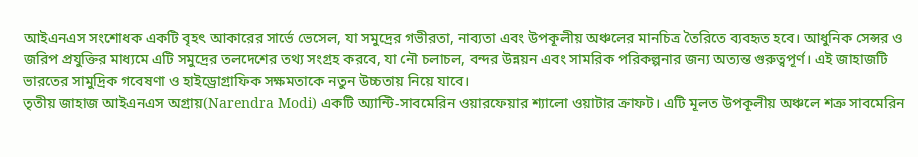আইএনএস সংশোধক একটি বৃহৎ আকারের সার্ভে ভেসেল, যা সমুদ্রের গভীরতা, নাব্যতা এবং উপকূলীয় অঞ্চলের মানচিত্র তৈরিতে ব্যবহৃত হবে। আধুনিক সেন্সর ও জরিপ প্রযুক্তির মাধ্যমে এটি সমুদ্রের তলদেশের তথ্য সংগ্রহ করবে, যা নৌ চলাচল, বন্দর উন্নয়ন এবং সামরিক পরিকল্পনার জন্য অত্যন্ত গুরুত্বপূর্ণ। এই জাহাজটি ভারতের সামুদ্রিক গবেষণা ও হাইড্রোগ্রাফিক সক্ষমতাকে নতুন উচ্চতায় নিয়ে যাবে।
তৃতীয় জাহাজ আইএনএস অগ্রায়(Narendra Modi) একটি অ্যান্টি-সাবমেরিন ওয়ারফেয়ার শ্যালো ওয়াটার ক্রাফট। এটি মূলত উপকূলীয় অঞ্চলে শত্রু সাবমেরিন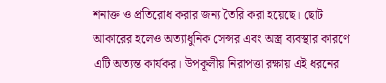শনাক্ত ও প্রতিরোধ করার জন্য তৈরি করা হয়েছে। ছোট আকারের হলেও অত্যাধুনিক সেন্সর এবং অস্ত্র ব্যবস্থার কারণে এটি অত্যন্ত কার্যকর। উপকূলীয় নিরাপত্তা রক্ষায় এই ধরনের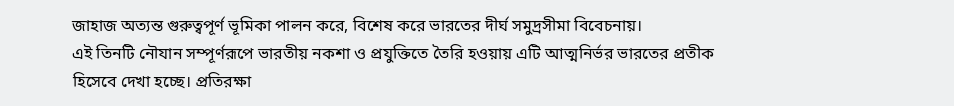জাহাজ অত্যন্ত গুরুত্বপূর্ণ ভূমিকা পালন করে, বিশেষ করে ভারতের দীর্ঘ সমুদ্রসীমা বিবেচনায়।
এই তিনটি নৌযান সম্পূর্ণরূপে ভারতীয় নকশা ও প্রযুক্তিতে তৈরি হওয়ায় এটি আত্মনির্ভর ভারতের প্রতীক হিসেবে দেখা হচ্ছে। প্রতিরক্ষা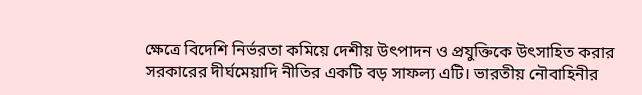ক্ষেত্রে বিদেশি নির্ভরতা কমিয়ে দেশীয় উৎপাদন ও প্রযুক্তিকে উৎসাহিত করার সরকারের দীর্ঘমেয়াদি নীতির একটি বড় সাফল্য এটি। ভারতীয় নৌবাহিনীর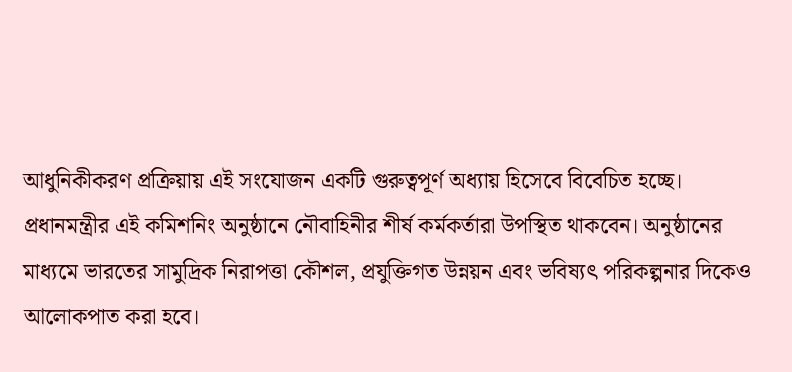আধুনিকীকরণ প্রক্রিয়ায় এই সংযোজন একটি গুরুত্বপূর্ণ অধ্যায় হিসেবে বিবেচিত হচ্ছে।
প্রধানমন্ত্রীর এই কমিশনিং অনুষ্ঠানে নৌবাহিনীর শীর্ষ কর্মকর্তারা উপস্থিত থাকবেন। অনুষ্ঠানের মাধ্যমে ভারতের সামুদ্রিক নিরাপত্তা কৌশল, প্রযুক্তিগত উন্নয়ন এবং ভবিষ্যৎ পরিকল্পনার দিকেও আলোকপাত করা হবে।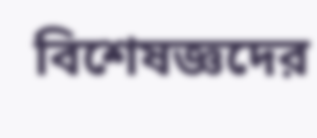বিশেষজ্ঞদের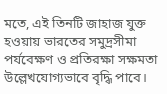মতে, এই তিনটি জাহাজ যুক্ত হওয়ায় ভারতের সমুদ্রসীমা পর্যবেক্ষণ ও প্রতিরক্ষা সক্ষমতা উল্লেখযোগ্যভাবে বৃদ্ধি পাবে।